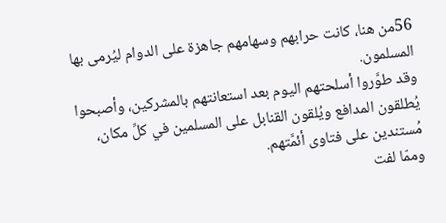56من هنا، كانت حرابهم وسهامهم جاهزة على الدوام ليُرمى بها المسلمون.
وقد طوَّروا أسلحتهم اليوم بعد استعانتهم بالمشركين، وأصبحوا يُطلقون المدافع ويُلقون القنابل على المسلمين في كلِّ مكان، مُستندين على فتاوى أئمَّتهم.
وممّا لفت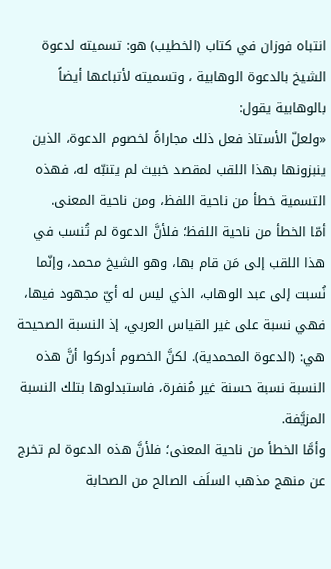انتباه فوزان في كتاب (الخطيب) هو: تسميته لدعوة الشيخ بالدعوة الوهابية ، وتسميته لأتباعها أيضاً بالوهابية يقول:
«ولعلّ الأستاذ فعل ذلك مجاراةً لخصوم الدعوة، الذين ينبزونها بهذا اللقب لمقصد خبيث لم يتنبّه له، فهذه التسمية خطأ من ناحية اللفظ، ومن ناحية المعنى.
أمّا الخطأ من ناحية اللفظ؛ فلأنَّ الدعوة لم تُنسب في هذا اللقب إلى مَن قام بها، وهو الشيخ محمد، وإنّما نُسبت إلى عبد الوهاب، الذي ليس له أيّ مجهود فيها، فهي نسبة على غير القياس العربي، إذ النسبة الصحيحة هي: (الدعوة المحمدية). لكنَّ الخصوم أدركوا أنَّ هذه النسبة نسبة حسنة غير مُنفرة، فاستبدلوها بتلك النسبة المزيَّفة.
وأمَّا الخطأ من ناحية المعنى؛ فلأنَّ هذه الدعوة لم تخرج عن منهج مذهب السلَف الصالح من الصحابة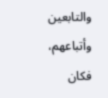والتابعين وأتباعهم، فكان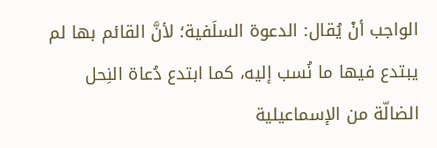الواجب أنْ يُقال: الدعوة السلَفية؛ لأنَّ القائم بها لم يبتدع فيها ما نُسب إليه، كما ابتدع دُعاة النِحل الضالّة من الإسماعيلية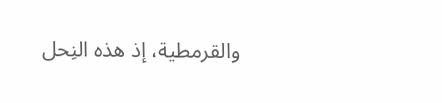والقرمطية، إذ هذه النِحل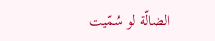الضالّة لو سُمّيت